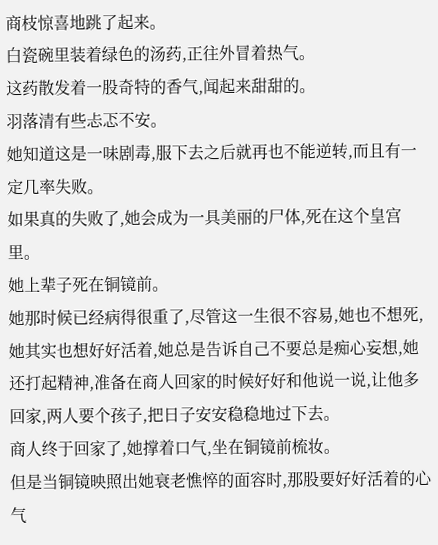商枝惊喜地跳了起来。
白瓷碗里装着绿色的汤药,正往外冒着热气。
这药散发着一股奇特的香气,闻起来甜甜的。
羽落清有些忐忑不安。
她知道这是一味剧毒,服下去之后就再也不能逆转,而且有一定几率失败。
如果真的失败了,她会成为一具美丽的尸体,死在这个皇宫里。
她上辈子死在铜镜前。
她那时候已经病得很重了,尽管这一生很不容易,她也不想死,她其实也想好好活着,她总是告诉自己不要总是痴心妄想,她还打起精神,准备在商人回家的时候好好和他说一说,让他多回家,两人要个孩子,把日子安安稳稳地过下去。
商人终于回家了,她撑着口气,坐在铜镜前梳妆。
但是当铜镜映照出她衰老憔悴的面容时,那股要好好活着的心气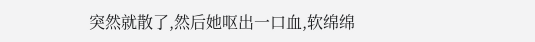突然就散了,然后她呕出一口血,软绵绵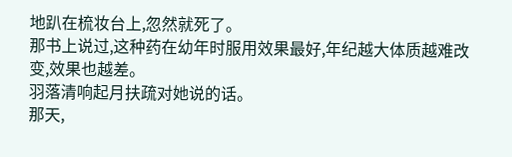地趴在梳妆台上,忽然就死了。
那书上说过,这种药在幼年时服用效果最好,年纪越大体质越难改变,效果也越差。
羽落清响起月扶疏对她说的话。
那天,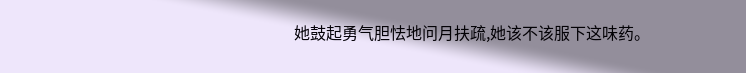她鼓起勇气胆怯地问月扶疏,她该不该服下这味药。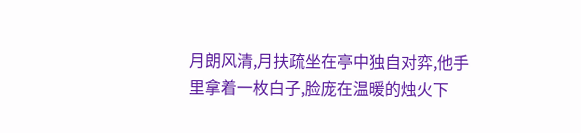月朗风清,月扶疏坐在亭中独自对弈,他手里拿着一枚白子,脸庞在温暖的烛火下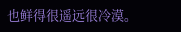也鲜得很遥远很冷漠。